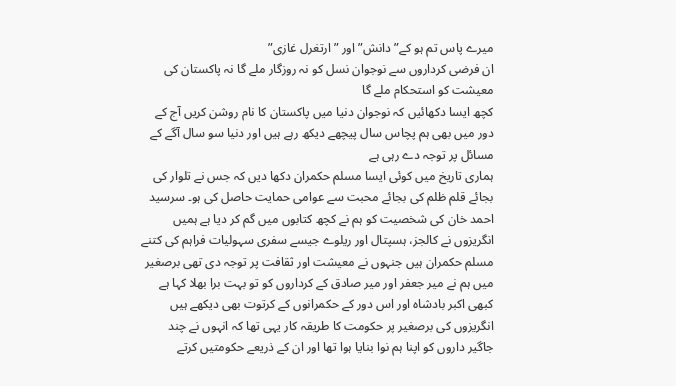میرے پاس تم ہو کے” دانش” اور ” ارتغرل غازی”
ان فرضی کرداروں سے نوجوان نسل کو نہ روزگار ملے گا نہ پاکستان کی معیشت کو استحکام ملے گا
کچھ ایسا دکھائیں کہ نوجوان دنیا میں پاکستان کا نام روشن کریں آج کے دور میں بھی ہم پچاس سال پیچھے دیکھ رہے ہیں اور دنیا سو سال آگے کے مسائل پر توجہ دے رہی ہے
ہماری تاریخ میں کوئی ایسا مسلم حکمران دکھا دیں کہ جس نے تلوار کی بجائے قلم ظلم کی بجائے محبت سے عوامی حمایت حاصل کی ہو۔ سرسید احمد خان کی شخصیت کو ہم نے کچھ کتابوں میں گم کر دیا ہے ہمیں انگریزوں نے کالجز، ہسپتال اور ریلوے جیسے سفری سہولیات فراہم کی کتنے مسلم حکمران ہیں جنہوں نے معیشت اور ثقافت پر توجہ دی تھی برصغیر میں ہم نے میر جعفر اور میر صادق کے کرداروں کو تو بہت برا بھلا کہا ہے کبھی اکبر بادشاہ اور اس دور کے حکمرانوں کے کرتوت بھی دیکھے ہیں
انگریزوں کی برصغیر پر حکومت کا طریقہ کار یہی تھا کہ انہوں نے چند جاگیر داروں کو اپنا ہم نوا بنایا ہوا تھا اور ان کے ذریعے حکومتیں کرتے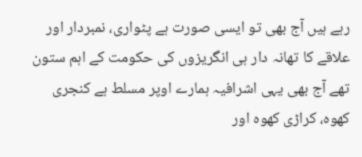رہے ہیں آج بھی تو ایسی صورت ہے پٹواری، نمبردار اور علاقے کا تھانہ دار ہی انگریزوں کی حکومت کے اہم ستون تھے آج بھی یہی اشرافیہ ہمارے اوپر مسلط ہے کنجری کھوہ، کراڑی کھوہ اور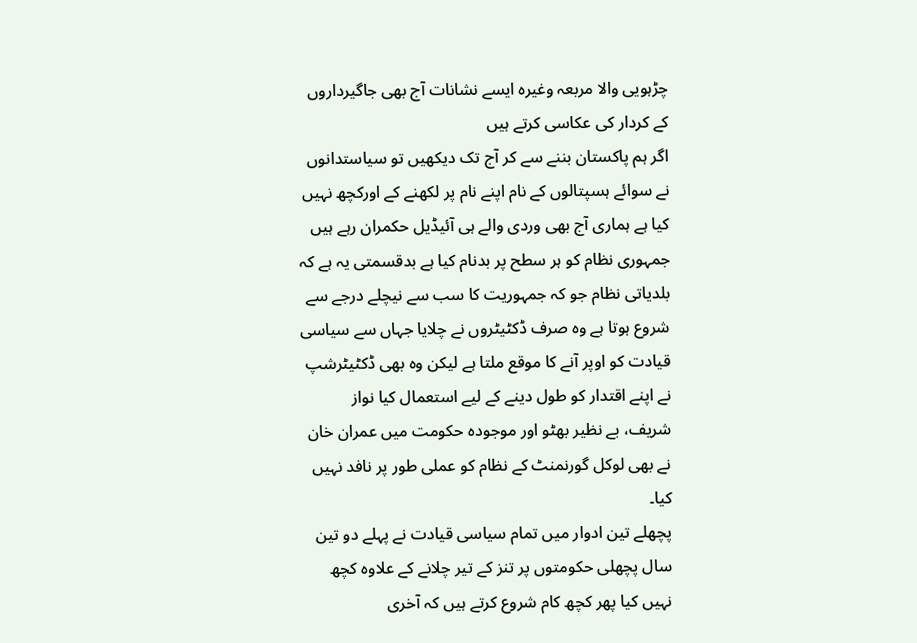چڑہویی والا مربعہ وغیرہ ایسے نشانات آج بھی جاگیرداروں کے کردار کی عکاسی کرتے ہیں
اگر ہم پاکستان بننے سے کر آج تک دیکھیں تو سیاستدانوں نے سوائے ہسپتالوں کے نام اپنے نام پر لکھنے کے اورکچھ نہیں کیا ہے ہماری آج بھی وردی والے ہی آئیڈیل حکمران رہے ہیں جمہوری نظام کو ہر سطح پر بدنام کیا ہے بدقسمتی یہ ہے کہ بلدیاتی نظام جو کہ جمہوریت کا سب سے نیچلے درجے سے شروع ہوتا ہے وہ صرف ڈکٹیٹروں نے چلایا جہاں سے سیاسی قیادت کو اوپر آنے کا موقع ملتا ہے لیکن وہ بھی ڈکٹیٹرشپ نے اپنے اقتدار کو طول دینے کے لیے استعمال کیا نواز شریف، بے نظیر بھٹو اور موجودہ حکومت میں عمران خان نے بھی لوکل گورنمنٹ کے نظام کو عملی طور پر نافد نہیں کیا۔
پچھلے تین ادوار میں تمام سیاسی قیادت نے پہلے دو تین سال پچھلی حکومتوں پر تنز کے تیر چلانے کے علاوہ کچھ نہیں کیا پھر کچھ کام شروع کرتے ہیں کہ آخری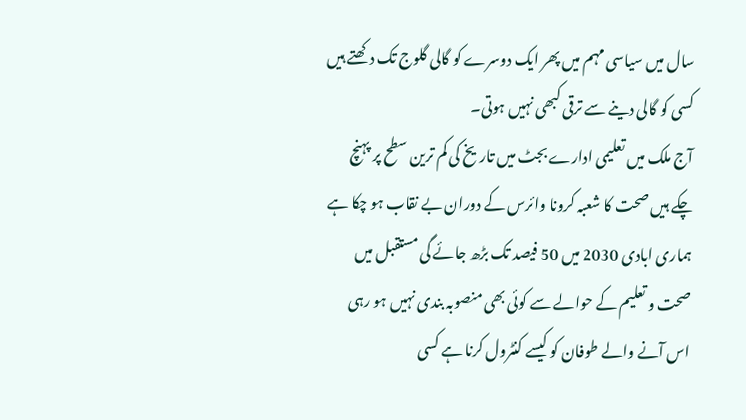سال میں سیاسی مہم میں پھر ایک دوسرے کو گالی گلوج تک دکھتے ہیں کسی کو گالی دینے سے ترقی کبھی نہیں ہوتی۔
آج ملک میں تعلیمی ادارے بجٹ میں تاریخ کی کم ترین سطح پر پہنچ چکے ہیں صحت کا شعبہ کرونا وائرس کے دوران بے نقاب ہو چکا ہے ہماری ابادی 2030 میں 50 فیصد تک بڑھ جائے گی مستقبل میں صحت و تعلیم کے حوالے سے کوئی بھی منصوبہ بندی نہیں ہو رہی اس آنے والے طوفان کو کیسے کنٹرول کرنا ہے کسی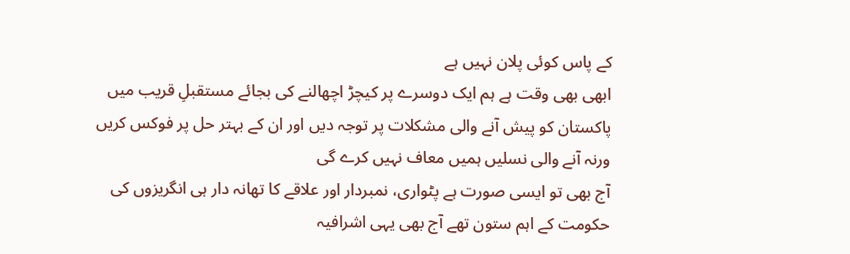کے پاس کوئی پلان نہیں ہے
ابھی بھی وقت ہے ہم ایک دوسرے پر کیچڑ اچھالنے کی بجائے مستقبلِ قریب میں پاکستان کو پیش آنے والی مشکلات پر توجہ دیں اور ان کے بہتر حل پر فوکس کریں ورنہ آنے والی نسلیں ہمیں معاف نہیں کرے گی
آج بھی تو ایسی صورت ہے پٹواری، نمبردار اور علاقے کا تھانہ دار ہی انگریزوں کی حکومت کے اہم ستون تھے آج بھی یہی اشرافیہ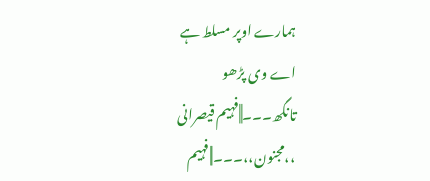ہمارے اوپر مسلط ہے
اے وی پڑھو
تانگھ۔۔۔||فہیم قیصرانی
،،مجنون،،۔۔۔||فہیم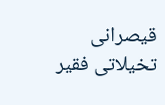قیصرانی
تخیلاتی فقیر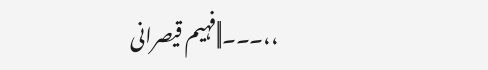،،۔۔۔||فہیم قیصرانی